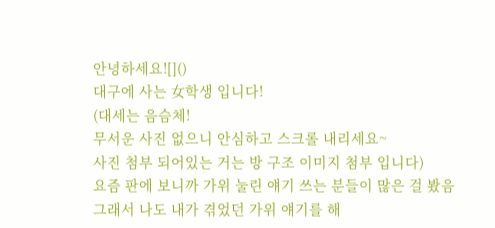안녕하세요![]()
대구에 사는 女학생 입니다!
(대세는 음슴체!
무서운 사진 없으니 안심하고 스크롤 내리세요~
사진 첨부 되어있는 거는 방 구조 이미지 첨부 입니다)
요즘 판에 보니까 가위 눌린 얘기 쓰는 분들이 많은 걸 봤음
그래서 나도 내가 겪었던 가위 얘기를 해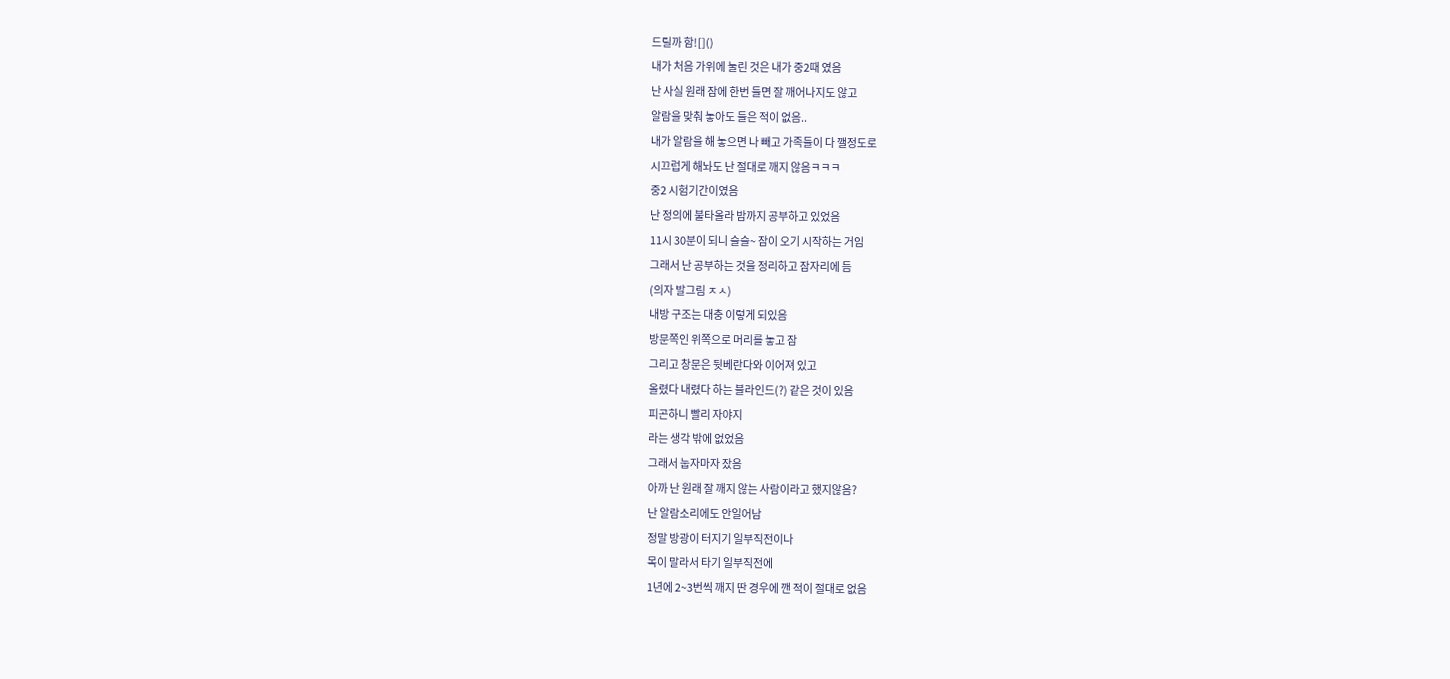드릴까 함![]()
내가 처음 가위에 눌린 것은 내가 중2때 였음
난 사실 원래 잠에 한번 들면 잘 깨어나지도 않고
알람을 맞춰 놓아도 들은 적이 없음..
내가 알람을 해 놓으면 나 빼고 가족들이 다 깰정도로
시끄럽게 해놔도 난 절대로 깨지 않음ㅋㅋㅋ
중2 시험기간이였음
난 정의에 불타올라 밤까지 공부하고 있었음
11시 30분이 되니 슬슬~ 잠이 오기 시작하는 거임
그래서 난 공부하는 것을 정리하고 잠자리에 듬
(의자 발그림 ㅈㅅ)
내방 구조는 대충 이렇게 되있음
방문쪽인 위쪽으로 머리를 놓고 잠
그리고 창문은 뒷베란다와 이어져 있고
올렸다 내렸다 하는 블라인드(?) 같은 것이 있음
피곤하니 빨리 자야지
라는 생각 밖에 없었음
그래서 눕자마자 잤음
아까 난 원래 잘 깨지 않는 사람이라고 했지않음?
난 알람소리에도 안일어남
정말 방광이 터지기 일부직전이나
목이 말라서 타기 일부직전에
1년에 2~3번씩 깨지 딴 경우에 깬 적이 절대로 없음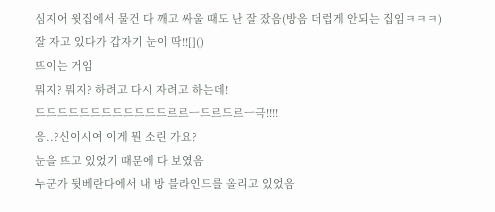심지어 윗집에서 물건 다 깨고 싸울 때도 난 잘 잤음(방음 더럽게 안되는 집임ㅋㅋㅋ)
잘 자고 있다가 갑자기 눈이 딱!![]()
뜨이는 거임
뭐지? 뭐지? 하려고 다시 자려고 하는데!
드드드드드드드드드드드드르르ㅡ드르드르ㅡ극!!!!
응..?신이시여 이게 뭔 소린 가요?
눈을 뜨고 있었기 때문에 다 보였음
누군가 뒷베란다에서 내 방 블라인드를 올리고 있었음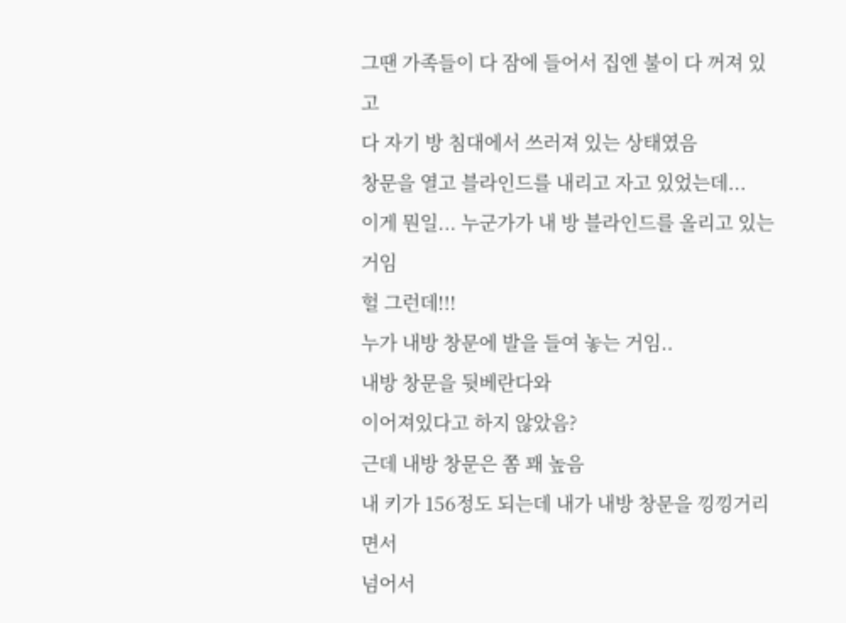그땐 가족들이 다 잠에 들어서 집엔 불이 다 꺼져 있고
다 자기 방 침대에서 쓰러져 있는 상태였음
창문을 열고 블라인드를 내리고 자고 있었는데...
이게 뭔일... 누군가가 내 방 블라인드를 올리고 있는거임
헐 그런데!!!
누가 내방 창문에 발을 들여 놓는 거임..
내방 창문을 뒷베란다와
이어져있다고 하지 않았음?
근데 내방 창문은 쫌 꽤 높음
내 키가 156정도 되는데 내가 내방 창문을 낑낑거리면서
넘어서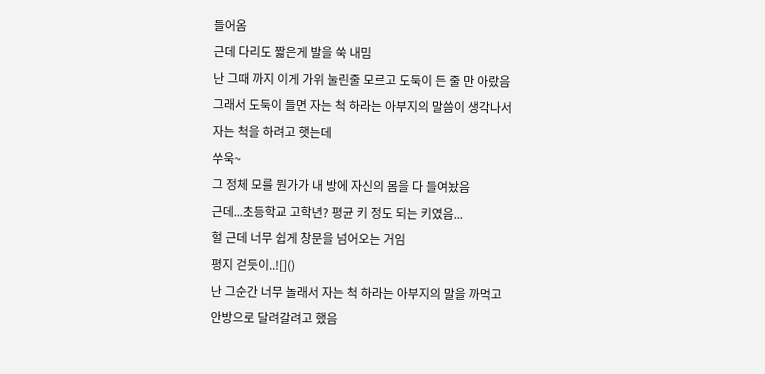들어옴
근데 다리도 짧은게 발을 쑥 내밈
난 그때 까지 이게 가위 눌린줄 모르고 도둑이 든 줄 만 아랐음
그래서 도둑이 들면 자는 척 하라는 아부지의 말씀이 생각나서
자는 척을 하려고 햇는데
쑤욱~
그 정체 모를 뭔가가 내 방에 자신의 몸을 다 들여놨음
근데...초등학교 고학년? 평균 키 정도 되는 키였음...
헐 근데 너무 쉽게 창문을 넘어오는 거임
평지 걷듯이..![]()
난 그순간 너무 놀래서 자는 척 하라는 아부지의 말을 까먹고
안방으로 달려갈려고 했음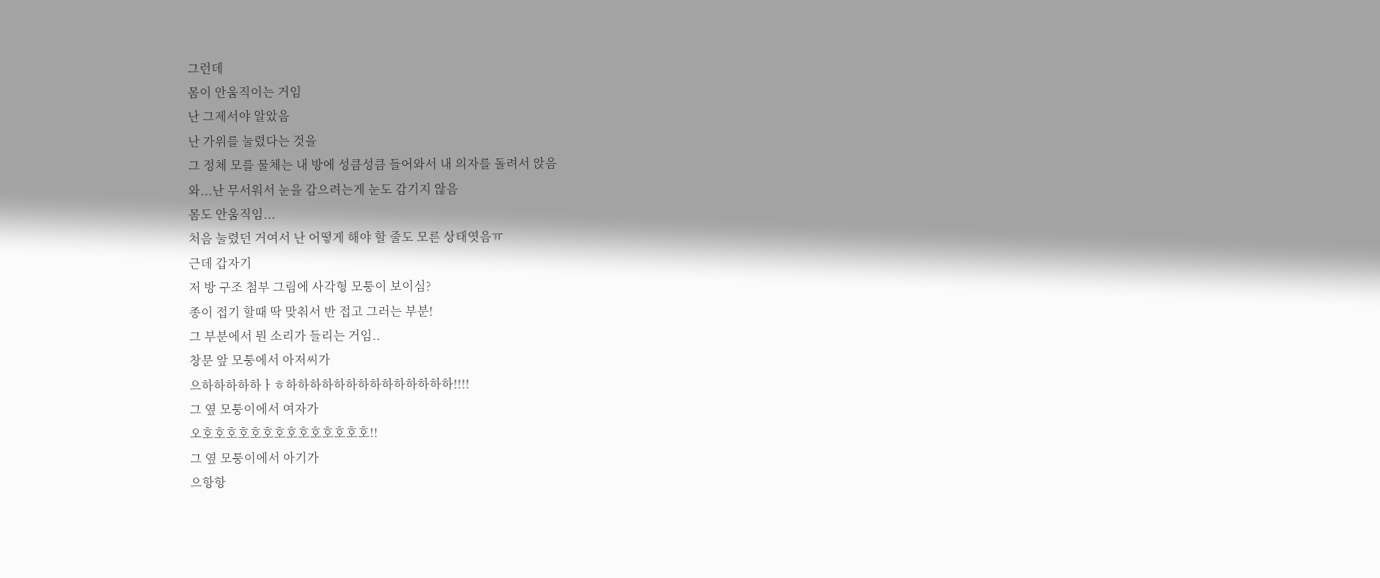그런데
몸이 안움직이는 거임
난 그제서야 알았음
난 가위를 눌렸다는 것을
그 정체 모를 물체는 내 방에 성큼성큼 들어와서 내 의자를 돌려서 앉음
와...난 무서워서 눈을 감으려는게 눈도 감기지 않음
몸도 안움직임...
처음 눌렸던 거여서 난 어떻게 해야 할 줄도 모른 상태엿음ㅠ
근데 갑자기
저 방 구조 첨부 그림에 사각형 모퉁이 보이심?
종이 접기 할때 딱 맞춰서 반 접고 그러는 부분!
그 부분에서 뭔 소리가 들리는 거임..
창문 앞 모퉁에서 아저씨가
으하하하하하ㅏㅎ하하하하하하하하하하하하하하!!!!
그 옆 모퉁이에서 여자가
오호호호호호호호호호호호호호호!!
그 옆 모퉁이에서 아기가
으항항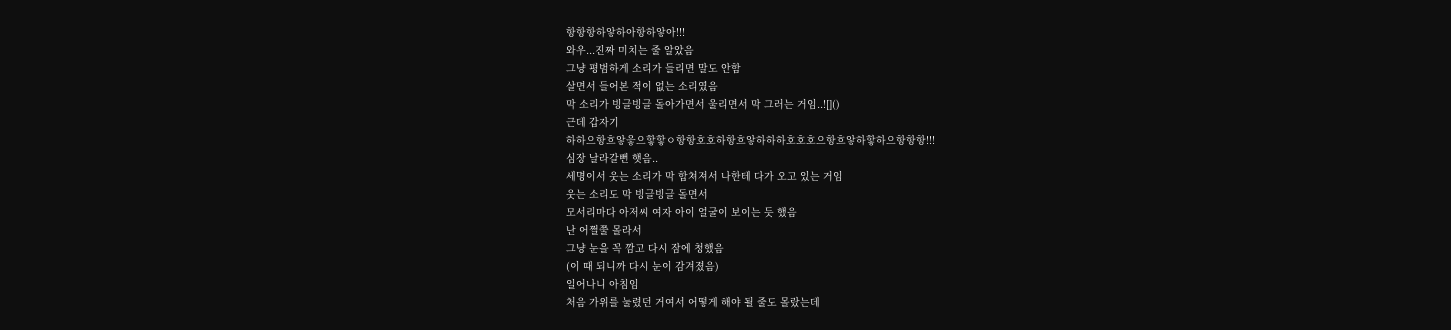항항항하앟하아항하앟아!!!
와우...진짜 미치는 줄 알았음
그냥 평범하게 소리가 들리면 말도 안함
살면서 들어본 적이 없는 소리였음
막 소리가 빙글빙글 돌아가면서 울리면서 막 그러는 거임..![]()
근데 갑자기
하하으항흐앟읗으핳핳ㅇ항항호호하항흐앟하하하호호호으항흐앟하핳하으항항항!!!
심장 날라갈뻔 햇음..
세명이서 웃는 소리가 막 합쳐져서 나한테 다가 오고 있는 거임
웃는 소리도 막 빙글빙글 돌면서
모서리마다 아저씨 여자 아이 얼굴이 보이는 듯 했음
난 어쩔쭐 몰라서
그냥 눈을 꼭 깜고 다시 잠에 청했음
(이 때 되니까 다시 눈이 감겨졌음)
일어나니 아침임
처음 가위를 눌렸던 거여서 어떻게 해야 될 줄도 몰랐는데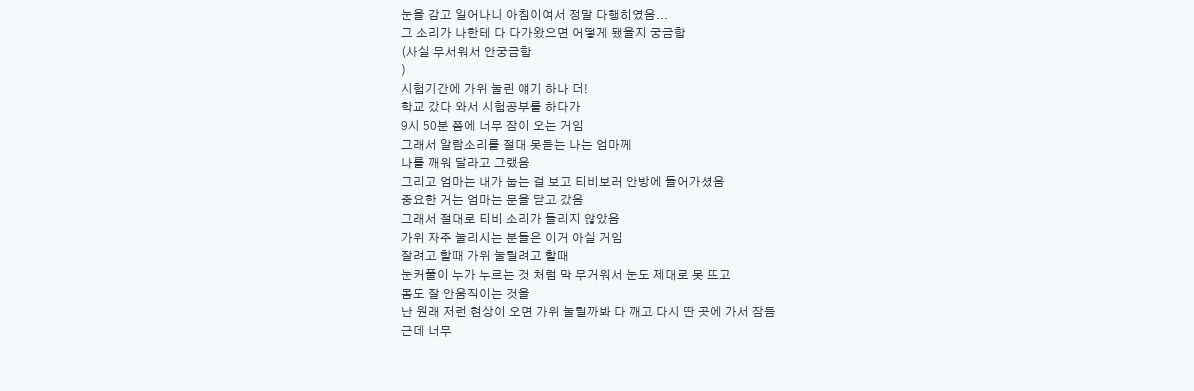눈을 감고 일어나니 아침이여서 정말 다행히였음...
그 소리가 나한테 다 다가왔으면 어떻게 됐을지 궁금함
(사실 무서워서 안궁금함
)
시험기간에 가위 눌린 얘기 하나 더!
학교 갔다 와서 시험공부를 하다가
9시 50분 쯤에 너무 잠이 오는 거임
그래서 알람소리를 절대 못듣는 나는 엄마께
나를 깨워 달라고 그랬음
그리고 엄마는 내가 눕는 걸 보고 티비보러 안방에 들어가셨음
중요한 거는 엄마는 문을 닫고 갔음
그래서 절대로 티비 소리가 들리지 않았음
가위 자주 눌리시는 분들은 이거 아실 거임
잘려고 할때 가위 눌릴려고 할때
눈커풀이 누가 누르는 것 처럼 막 무거워서 눈도 제대로 못 뜨고
몸도 잘 안움직이는 것을
난 원래 저런 현상이 오면 가위 눌릴까봐 다 깨고 다시 딴 곳에 가서 잠듬
근데 너무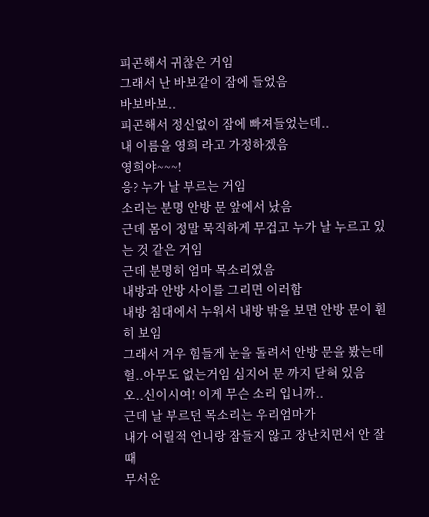피곤해서 귀찮은 거임
그래서 난 바보같이 잠에 들었음
바보바보..
피곤해서 정신없이 잠에 빠져들었는데..
내 이름을 영희 라고 가정하겠음
영희야~~~!
응? 누가 날 부르는 거임
소리는 분명 안방 문 앞에서 났음
근데 몸이 정말 묵직하게 무겁고 누가 날 누르고 있는 것 같은 거임
근데 분명히 엄마 목소리였음
내방과 안방 사이를 그리면 이러함
내방 침대에서 누워서 내방 밖을 보면 안방 문이 훤히 보임
그래서 겨우 힘들게 눈을 돌려서 안방 문을 봤는데
헐..아무도 없는거임 심지어 문 까지 닫혀 있음
오..신이시여! 이게 무슨 소리 입니까..
근데 날 부르던 목소리는 우리엄마가
내가 어릴적 언니랑 잠들지 않고 장난치면서 안 잘 때
무서운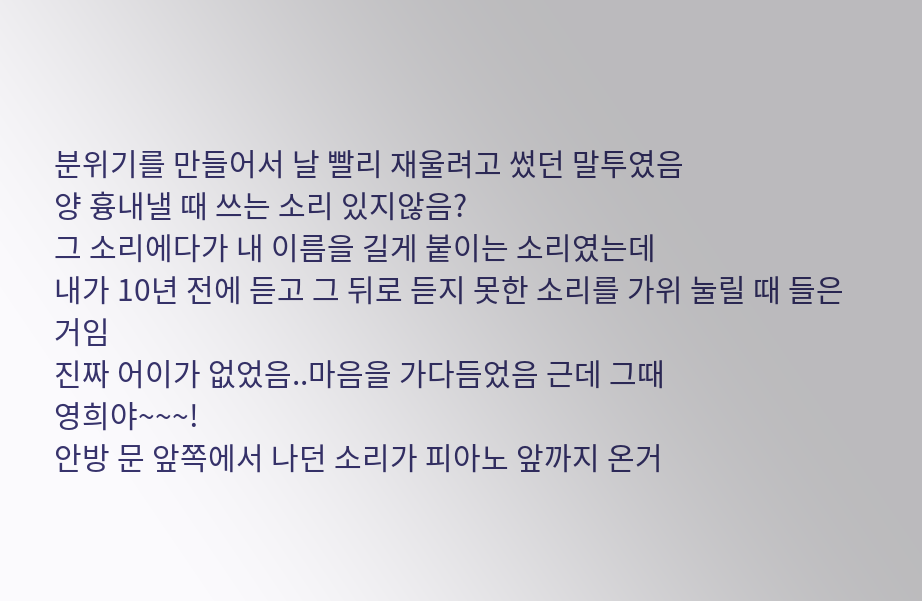분위기를 만들어서 날 빨리 재울려고 썼던 말투였음
양 흉내낼 때 쓰는 소리 있지않음?
그 소리에다가 내 이름을 길게 붙이는 소리였는데
내가 10년 전에 듣고 그 뒤로 듣지 못한 소리를 가위 눌릴 때 들은거임
진짜 어이가 없었음..마음을 가다듬었음 근데 그때
영희야~~~!
안방 문 앞쪽에서 나던 소리가 피아노 앞까지 온거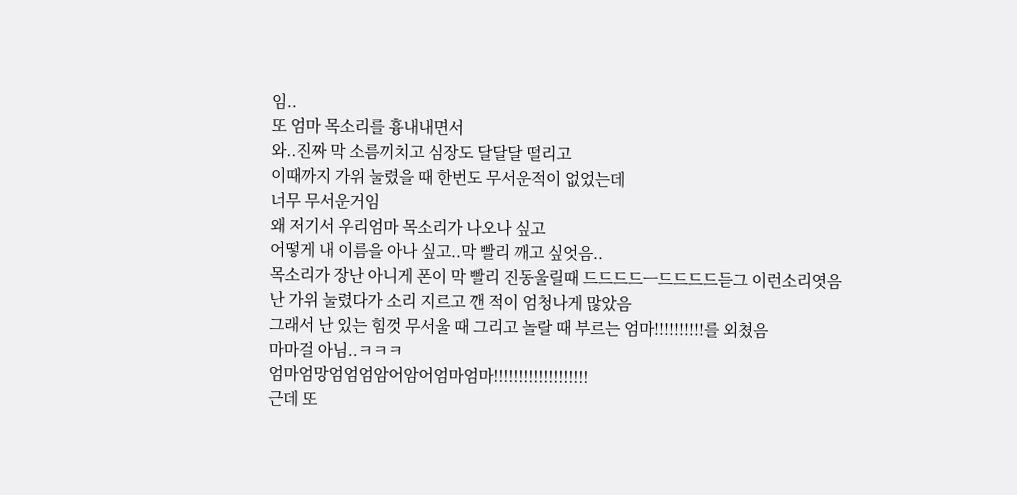임..
또 엄마 목소리를 흉내내면서
와..진짜 막 소름끼치고 심장도 달달달 떨리고
이때까지 가위 눌렸을 때 한번도 무서운적이 없었는데
너무 무서운거임
왜 저기서 우리엄마 목소리가 나오나 싶고
어떻게 내 이름을 아나 싶고..막 빨리 깨고 싶엇음..
목소리가 장난 아니게 폰이 막 빨리 진동울릴때 드드드드ㅡ드드드드듣그 이런소리엿음
난 가위 눌렸다가 소리 지르고 깬 적이 엄청나게 많았음
그래서 난 있는 힘껏 무서울 때 그리고 놀랄 때 부르는 엄마!!!!!!!!!!를 외쳤음
마마걸 아님..ㅋㅋㅋ
엄마엄망엄엄엄암어암어엄마엄마!!!!!!!!!!!!!!!!!!!
근데 또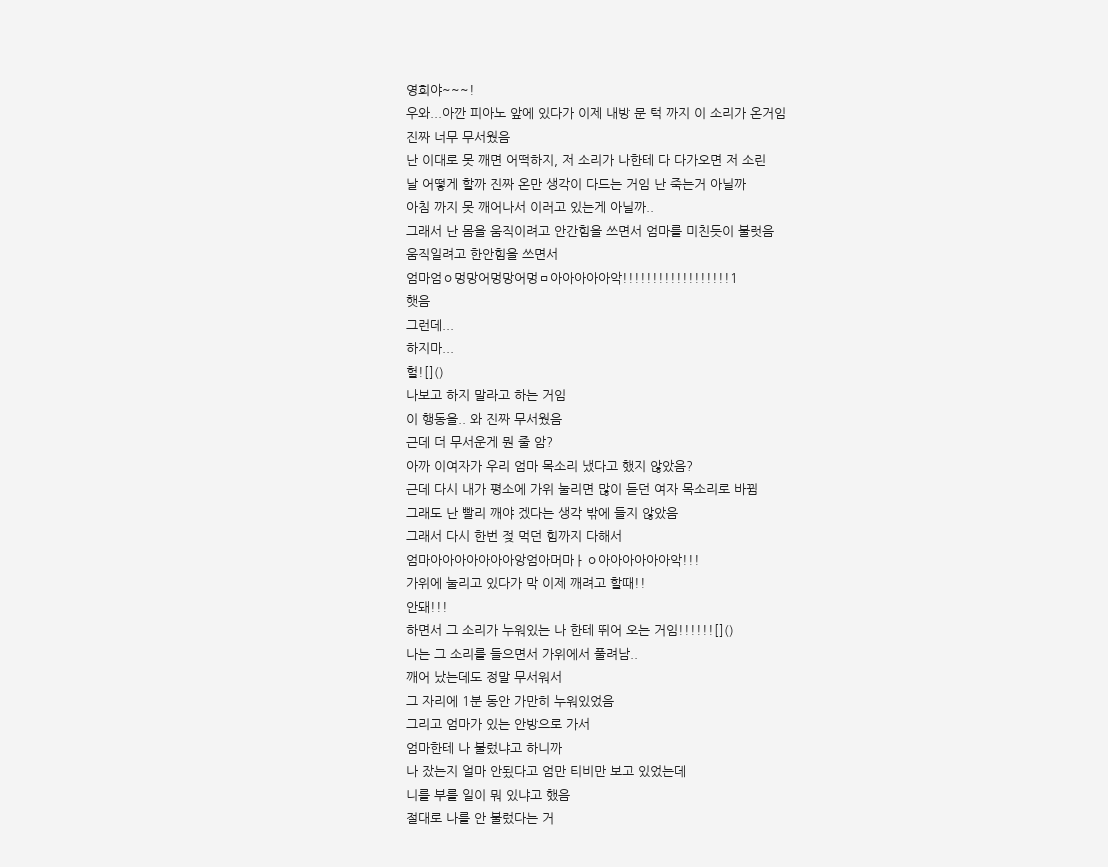영희야~~~!
우와...아깐 피아노 앞에 있다가 이제 내방 문 턱 까지 이 소리가 온거임
진짜 너무 무서웠음
난 이대로 못 깨면 어떡하지, 저 소리가 나한테 다 다가오면 저 소린
날 어떻게 할까 진짜 온만 생각이 다드는 거임 난 죽는거 아닐까
아침 까지 못 깨어나서 이러고 있는게 아닐까..
그래서 난 몸을 움직이려고 안간힘을 쓰면서 엄마를 미친듯이 불럿음
움직일려고 한안힘을 쓰면서
엄마엄ㅇ멍망어멍망어멍ㅁ아아아아아악!!!!!!!!!!!!!!!!!!1
햇음
그런데...
하지마...
헐![]()
나보고 하지 말라고 하는 거임
이 행동을.. 와 진짜 무서웠음
근데 더 무서운게 뭔 줄 암?
아까 이여자가 우리 엄마 목소리 냈다고 했지 않았음?
근데 다시 내가 평소에 가위 눌리면 많이 듣던 여자 목소리로 바뀜
그래도 난 빨리 깨야 겠다는 생각 밖에 들지 않았음
그래서 다시 한번 젖 먹던 힘까지 다해서
엄마아아아아아아아앙엄아머마ㅏㅇ아아아아아아악!!!
가위에 눌리고 있다가 막 이제 깨려고 할때!!
안돼!!!
하면서 그 소리가 누워있는 나 한테 뛰어 오는 거임!!!!!![]()
나는 그 소리를 들으면서 가위에서 풀려남..
깨어 났는데도 정말 무서워서
그 자리에 1분 동안 가만히 누워있었음
그리고 엄마가 있는 안방으로 가서
엄마한테 나 불렀냐고 하니까
나 잤는지 얼마 안됬다고 엄만 티비만 보고 있었는데
니를 부를 일이 뭐 있냐고 했음
절대로 나를 안 불렀다는 거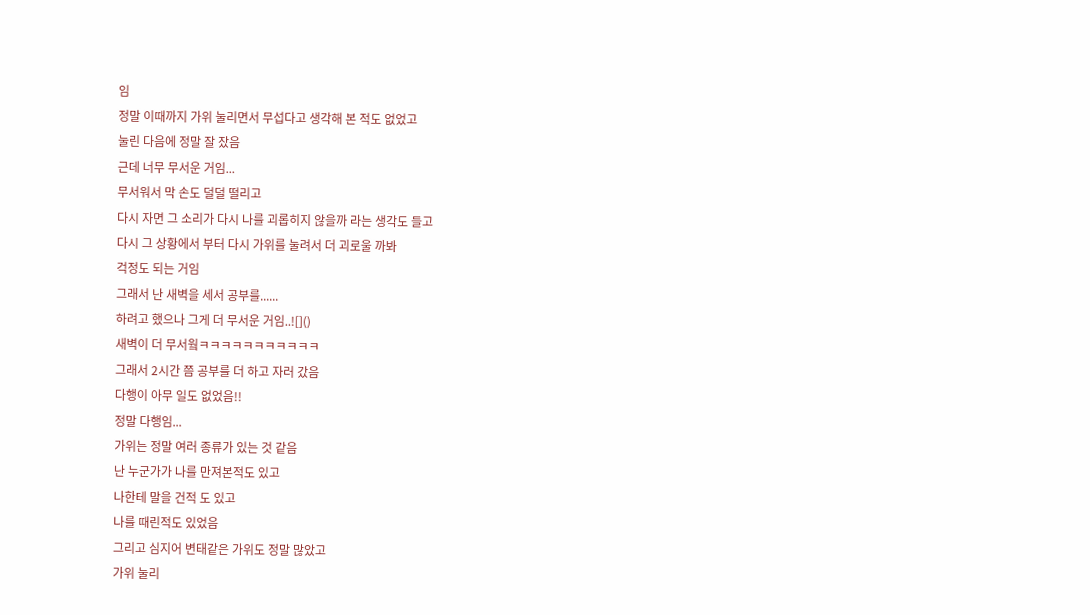임
정말 이때까지 가위 눌리면서 무섭다고 생각해 본 적도 없었고
눌린 다음에 정말 잘 잤음
근데 너무 무서운 거임...
무서워서 막 손도 덜덜 떨리고
다시 자면 그 소리가 다시 나를 괴롭히지 않을까 라는 생각도 들고
다시 그 상황에서 부터 다시 가위를 눌려서 더 괴로울 까봐
걱정도 되는 거임
그래서 난 새벽을 세서 공부를......
하려고 했으나 그게 더 무서운 거임..![]()
새벽이 더 무서웤ㅋㅋㅋㅋㅋㅋㅋㅋㅋㅋㅋ
그래서 2시간 쯤 공부를 더 하고 자러 갔음
다행이 아무 일도 없었음!!
정말 다행임...
가위는 정말 여러 종류가 있는 것 같음
난 누군가가 나를 만져본적도 있고
나한테 말을 건적 도 있고
나를 때린적도 있었음
그리고 심지어 변태같은 가위도 정말 많았고
가위 눌리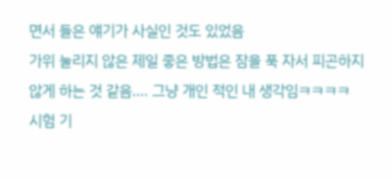면서 들은 얘기가 사실인 것도 있었음
가위 눌리지 않은 제일 좋은 방법은 잠을 푹 자서 피곤하지
않게 하는 것 같음.... 그냥 개인 적인 내 생각임ㅋㅋㅋㅋ
시험 기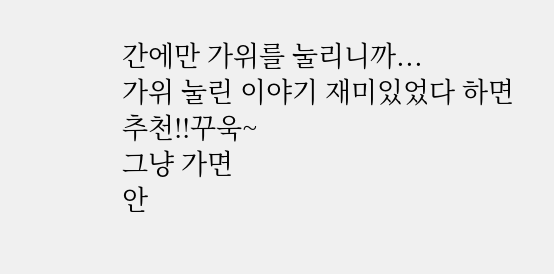간에만 가위를 눌리니까...
가위 눌린 이야기 재미있었다 하면
추천!!꾸욱~
그냥 가면
안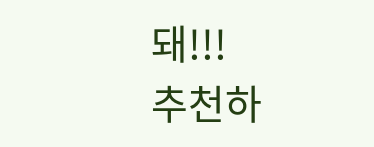돼!!!
추천하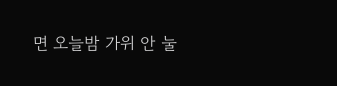면 오늘밤 가위 안 눌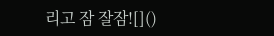리고 잠 잘잠![]()